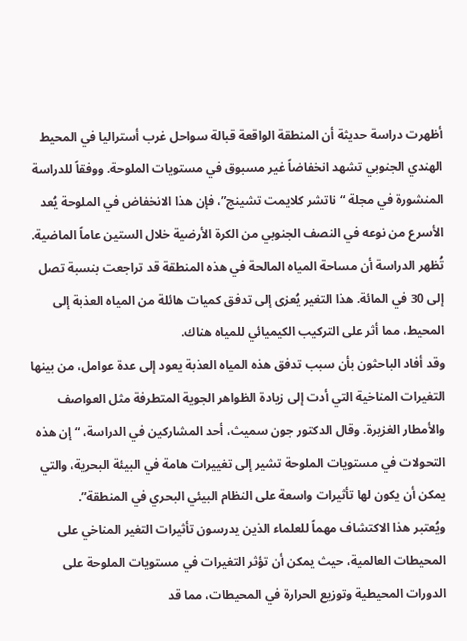أظهرت دراسة حديثة أن المنطقة الواقعة قبالة سواحل غرب أستراليا في المحيط الهندي الجنوبي تشهد انخفاضاً غير مسبوق في مستويات الملوحة. ووفقاً للدراسة المنشورة في مجلة “ناتشر كلايمت تشينج”، فإن هذا الانخفاض في الملوحة يُعد الأسرع من نوعه في النصف الجنوبي من الكرة الأرضية خلال الستين عاماً الماضية.
تُظهر الدراسة أن مساحة المياه المالحة في هذه المنطقة قد تراجعت بنسبة تصل إلى 30 في المائة. هذا التغير يُعزى إلى تدفق كميات هائلة من المياه العذبة إلى المحيط، مما أثر على التركيب الكيميائي للمياه هناك.
وقد أفاد الباحثون بأن سبب تدفق هذه المياه العذبة يعود إلى عدة عوامل، من بينها التغيرات المناخية التي أدت إلى زيادة الظواهر الجوية المتطرفة مثل العواصف والأمطار الغزيرة. وقال الدكتور جون سميث، أحد المشاركين في الدراسة، “إن هذه التحولات في مستويات الملوحة تشير إلى تغييرات هامة في البيئة البحرية، والتي يمكن أن يكون لها تأثيرات واسعة على النظام البيئي البحري في المنطقة”.
ويُعتبر هذا الاكتشاف مهماً للعلماء الذين يدرسون تأثيرات التغير المناخي على المحيطات العالمية، حيث يمكن أن تؤثر التغيرات في مستويات الملوحة على الدورات المحيطية وتوزيع الحرارة في المحيطات، مما قد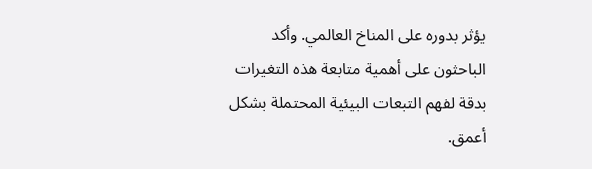يؤثر بدوره على المناخ العالمي. وأكد الباحثون على أهمية متابعة هذه التغيرات بدقة لفهم التبعات البيئية المحتملة بشكل أعمق.